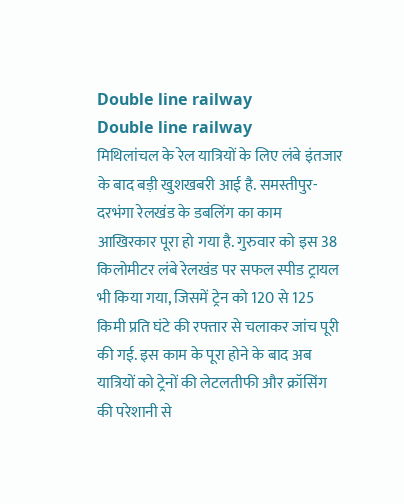Double line railway
Double line railway
मिथिलांचल के रेल यात्रियों के लिए लंबे इंतजार के बाद बड़ी खुशखबरी आई है. समस्तीपुर-दरभंगा रेलखंड के डबलिंग का काम आखिरकार पूरा हो गया है. गुरुवार को इस 38 किलोमीटर लंबे रेलखंड पर सफल स्पीड ट्रायल भी किया गया, जिसमें ट्रेन को 120 से 125 किमी प्रति घंटे की रफ्तार से चलाकर जांच पूरी की गई. इस काम के पूरा होने के बाद अब यात्रियों को ट्रेनों की लेटलतीफी और क्रॉसिंग की परेशानी से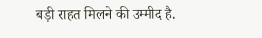बड़ी राहत मिलने की उम्मीद है.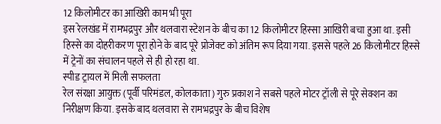12 किलोमीटर का आखिरी काम भी पूरा
इस रेलखंड में रामभद्रपुर और थलवारा स्टेशन के बीच का 12 किलोमीटर हिस्सा आखिरी बचा हुआ था. इसी हिस्से का दोहरीकरण पूरा होने के बाद पूरे प्रोजेक्ट को अंतिम रूप दिया गया. इससे पहले 26 किलोमीटर हिस्से में ट्रेनों का संचालन पहले से ही हो रहा था.
स्पीड ट्रायल में मिली सफलता
रेल संरक्षा आयुक्त (पूर्वी परिमंडल, कोलकाता) गुरु प्रकाश ने सबसे पहले मोटर ट्रॉली से पूरे सेक्शन का निरीक्षण किया. इसके बाद थलवारा से रामभद्रपुर के बीच विशेष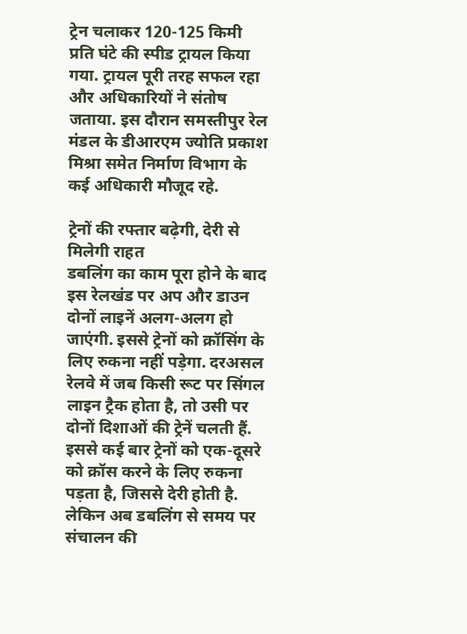ट्रेन चलाकर 120-125 किमी प्रति घंटे की स्पीड ट्रायल किया गया. ट्रायल पूरी तरह सफल रहा और अधिकारियों ने संतोष जताया. इस दौरान समस्तीपुर रेल मंडल के डीआरएम ज्योति प्रकाश मिश्रा समेत निर्माण विभाग के कई अधिकारी मौजूद रहे.

ट्रेनों की रफ्तार बढ़ेगी, देरी से मिलेगी राहत
डबलिंग का काम पूरा होने के बाद इस रेलखंड पर अप और डाउन दोनों लाइनें अलग-अलग हो जाएंगी. इससे ट्रेनों को क्रॉसिंग के लिए रुकना नहीं पड़ेगा. दरअसल रेलवे में जब किसी रूट पर सिंगल लाइन ट्रैक होता है, तो उसी पर दोनों दिशाओं की ट्रेनें चलती हैं. इससे कई बार ट्रेनों को एक-दूसरे को क्रॉस करने के लिए रुकना पड़ता है, जिससे देरी होती है. लेकिन अब डबलिंग से समय पर संचालन की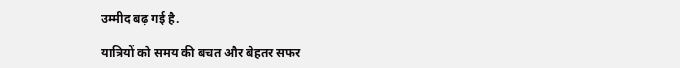उम्मीद बढ़ गई है.

यात्रियों को समय की बचत और बेहतर सफर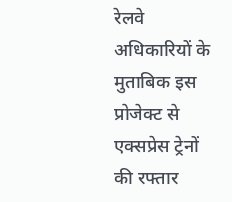रेलवे अधिकारियों के मुताबिक इस प्रोजेक्ट से एक्सप्रेस ट्रेनों की रफ्तार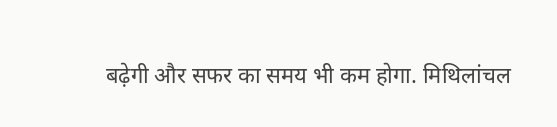बढ़ेगी और सफर का समय भी कम होगा. मिथिलांचल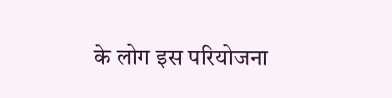के लोग इस परियोजना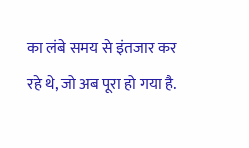का लंबे समय से इंतजार कर रहे थे, जो अब पूरा हो गया है.